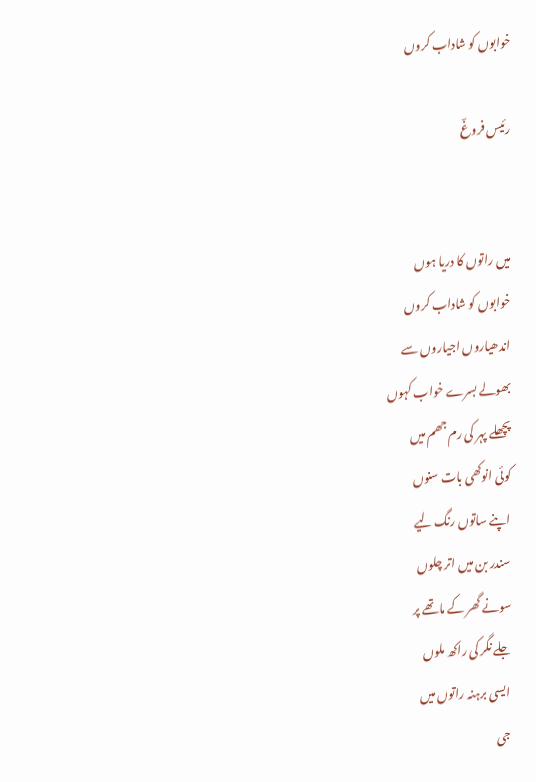خوابوں کو شاداب کروں

رئیس فروغؔ


میں راتوں کا دریا ہوں
خوابوں کو شاداب کروں
اندھیاروں اجیاروں سے
بھولے بسرے خواب کہوں
پچھلے پہر کی رم جھم میں
کوئی انوکھی بات سنوں
اپنے ساتوں رنگ لیے
سندر بن میں اتر چلوں
سونے گھر کے ماتھے پر
جلے نگر کی راکھ ملوں
ایسی برہنہ راتوں میں
جی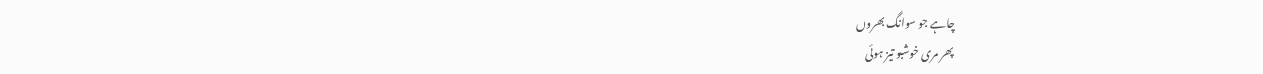چاہے جو سوانگ بھروں
پھر مری خوشبو تیز ہوئی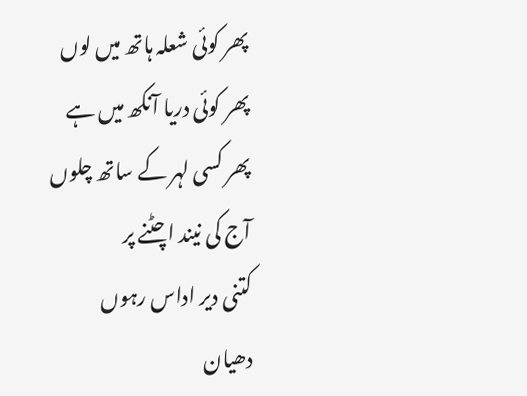پھر کوئی شعلہ ہاتھ میں لوں
پھر کوئی دریا آنکھ میں ہے
پھر کسی لہر کے ساتھ چلوں
آج کی نیند اچٹنے پر
کتنی دیر اداس رہوں
دھیان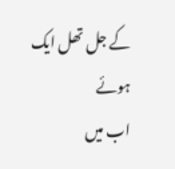کے جل تھل ایک ہوئے
اب میں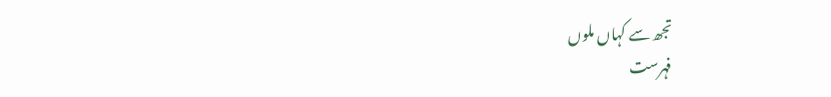تجھ سے کہاں ملوں
فہرست